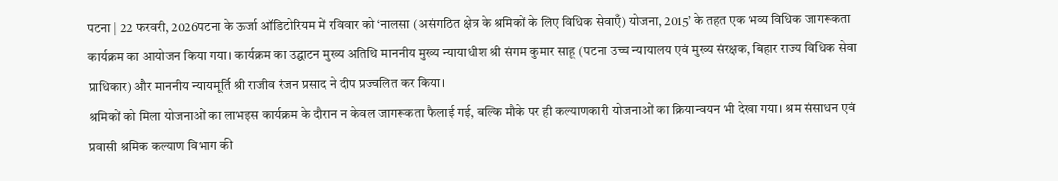पटना | 22 फरवरी, 2026पटना के ऊर्जा ऑडिटोरियम में रविवार को ‘नालसा (असंगठित क्षेत्र के श्रमिकों के लिए विधिक सेवाएँ) योजना, 2015’ के तहत एक भव्य विधिक जागरूकता कार्यक्रम का आयोजन किया गया। कार्यक्रम का उद्घाटन मुख्य अतिथि माननीय मुख्य न्यायाधीश श्री संगम कुमार साहू (पटना उच्च न्यायालय एवं मुख्य संरक्षक, बिहार राज्य विधिक सेवा प्राधिकार) और माननीय न्यायमूर्ति श्री राजीव रंजन प्रसाद ने दीप प्रज्वलित कर किया।
श्रमिकों को मिला योजनाओं का लाभइस कार्यक्रम के दौरान न केवल जागरूकता फैलाई गई, बल्कि मौके पर ही कल्याणकारी योजनाओं का क्रियान्वयन भी देखा गया। श्रम संसाधन एवं प्रवासी श्रमिक कल्याण विभाग की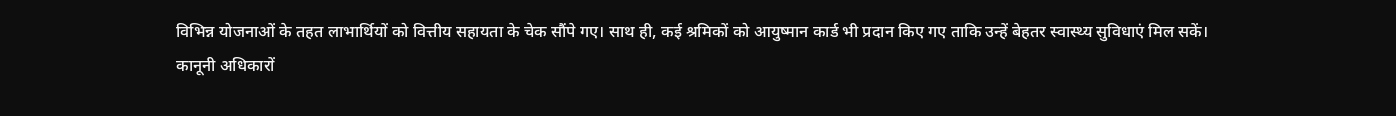विभिन्न योजनाओं के तहत लाभार्थियों को वित्तीय सहायता के चेक सौंपे गए। साथ ही, कई श्रमिकों को आयुष्मान कार्ड भी प्रदान किए गए ताकि उन्हें बेहतर स्वास्थ्य सुविधाएं मिल सकें।
कानूनी अधिकारों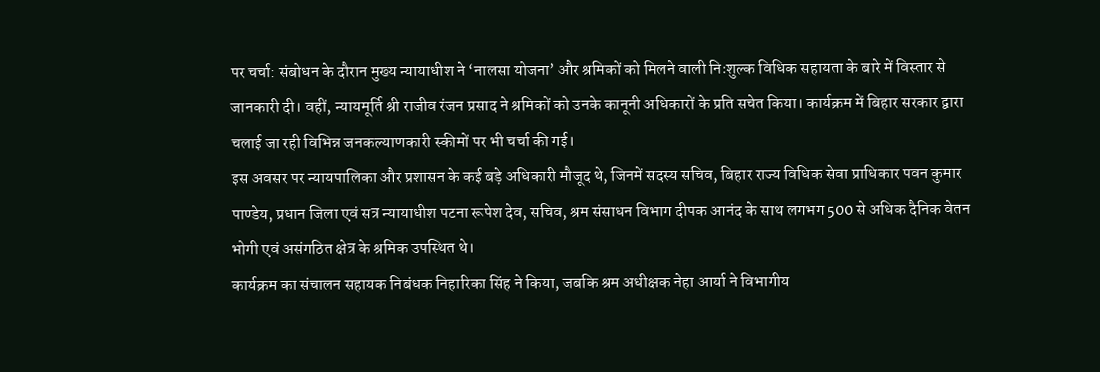पर चर्चा: संबोधन के दौरान मुख्य न्यायाधीश ने ‘नालसा योजना’ और श्रमिकों को मिलने वाली निःशुल्क विधिक सहायता के बारे में विस्तार से जानकारी दी। वहीं, न्यायमूर्ति श्री राजीव रंजन प्रसाद ने श्रमिकों को उनके कानूनी अधिकारों के प्रति सचेत किया। कार्यक्रम में बिहार सरकार द्वारा चलाई जा रही विभिन्न जनकल्याणकारी स्कीमों पर भी चर्चा की गई।
इस अवसर पर न्यायपालिका और प्रशासन के कई बड़े अधिकारी मौजूद थे, जिनमें सदस्य सचिव, बिहार राज्य विधिक सेवा प्राधिकार पवन कुमार पाण्डेय, प्रधान जिला एवं सत्र न्यायाधीश पटना रूपेश देव, सचिव, श्रम संसाधन विभाग दीपक आनंद के साथ लगभग 500 से अधिक दैनिक वेतन भोगी एवं असंगठित क्षेत्र के श्रमिक उपस्थित थे।
कार्यक्रम का संचालन सहायक निबंधक निहारिका सिंह ने किया, जबकि श्रम अधीक्षक नेहा आर्या ने विभागीय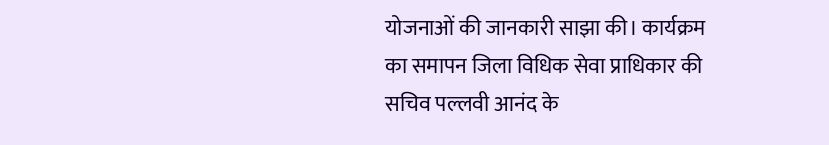योजनाओं की जानकारी साझा की। कार्यक्रम का समापन जिला विधिक सेवा प्राधिकार की सचिव पल्लवी आनंद के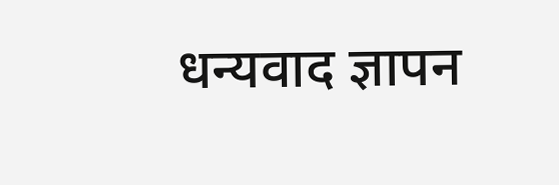धन्यवाद ज्ञापन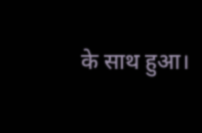के साथ हुआ।